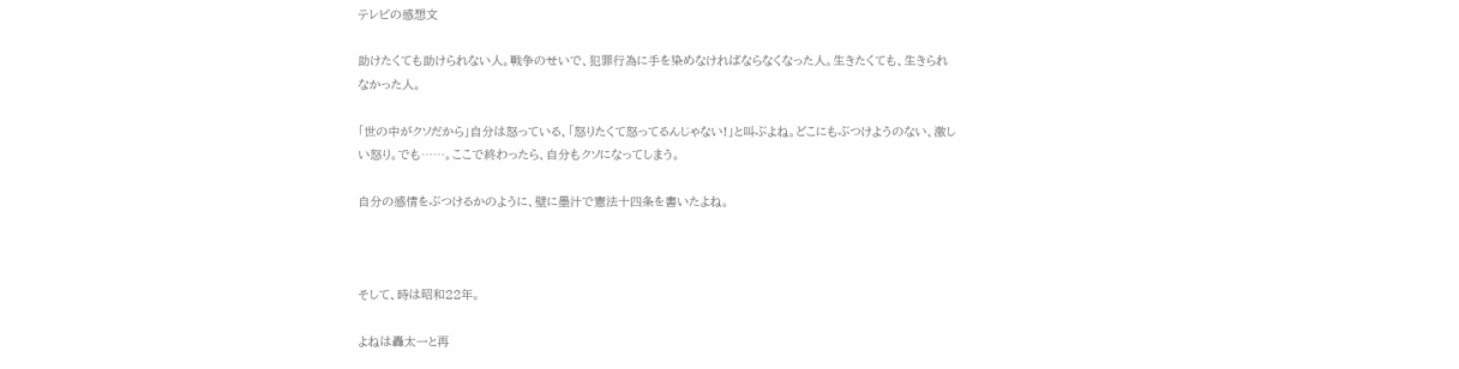テレビの感想文

助けたくても助けられない人。戦争のせいで、犯罪行為に手を染めなければならなくなった人。生きたくても、生きられなかった人。

「世の中がクソだから」自分は怒っている、「怒りたくて怒ってるんじゃない!」と叫ぶよね。どこにもぶつけようのない、激しい怒り。でも……。ここで終わったら、自分もクソになってしまう。

自分の感情をぶつけるかのように、壁に墨汁で憲法十四条を書いたよね。



そして、時は昭和22年。

よねは轟太一と再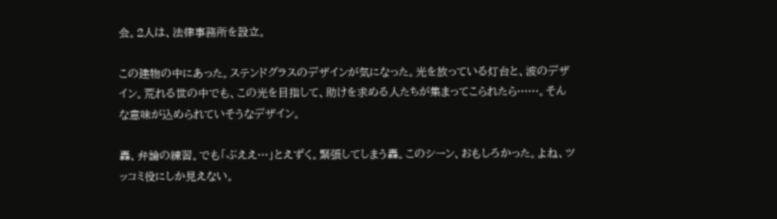会。2人は、法律事務所を設立。

この建物の中にあった。ステンドグラスのデザインが気になった。光を放っている灯台と、波のデザイン。荒れる世の中でも、この光を目指して、助けを求める人たちが集まってこられたら……。そんな意味が込められていそうなデザイン。

轟、弁論の練習。でも「ぶええ…」とえずく。緊張してしまう轟。このシーン、おもしろかった。よね、ツッコミ役にしか見えない。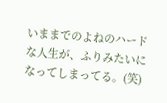いままでのよねのハードな人生が、ふりみたいになってしまってる。(笑)